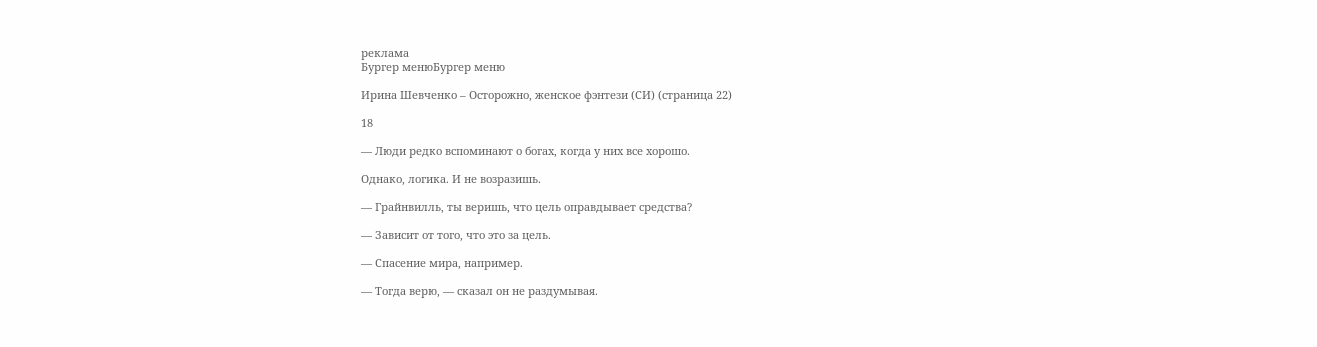реклама
Бургер менюБургер меню

Ирина Шевченко – Осторожно, женское фэнтези (СИ) (страница 22)

18

— Люди редко вспоминают о богах, когда у них все хорошо.

Однако, логика. И не возразишь.

— Грайнвилль, ты веришь, что цель оправдывает средства?

— Зависит от того, что это за цель.

— Спасение мира, например.

— Тогда верю, — сказал он не раздумывая.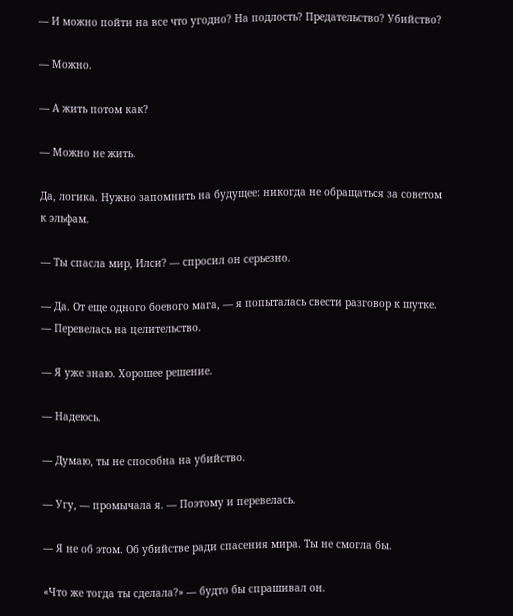— И можно пойти на все что угодно? На подлость? Предательство? Убийство?

— Можно.

— А жить потом как?

— Можно не жить.

Да, логика. Нужно запомнить на будущее: никогда не обращаться за советом к эльфам.

— Ты спасла мир, Илси? — спросил он серьезно.

— Да. От еще одного боевого мага, — я попыталась свести разговор к шутке. — Перевелась на целительство.

— Я уже знаю. Хорошее решение.

— Надеюсь.

— Думаю, ты не способна на убийство.

— Угу, — промычала я. — Поэтому и перевелась.

— Я не об этом. Об убийстве ради спасения мира. Ты не смогла бы.

«Что же тогда ты сделала?» — будто бы спрашивал он.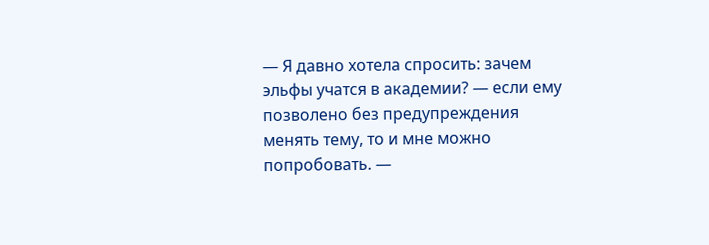— Я давно хотела спросить: зачем эльфы учатся в академии? — если ему позволено без предупреждения менять тему, то и мне можно попробовать. —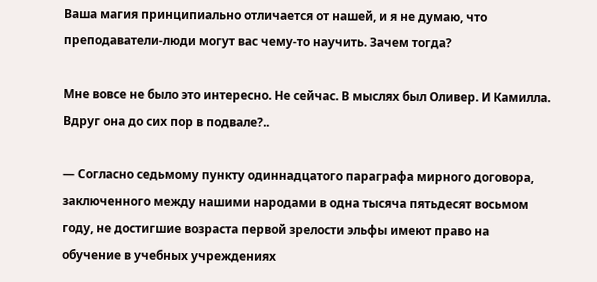Ваша магия принципиально отличается от нашей, и я не думаю, что преподаватели-люди могут вас чему-то научить. Зачем тогда?

Мне вовсе не было это интересно. Не сейчас. В мыслях был Оливер. И Камилла. Вдруг она до сих пор в подвале?..

— Согласно седьмому пункту одиннадцатого параграфа мирного договора, заключенного между нашими народами в одна тысяча пятьдесят восьмом году, не достигшие возраста первой зрелости эльфы имеют право на обучение в учебных учреждениях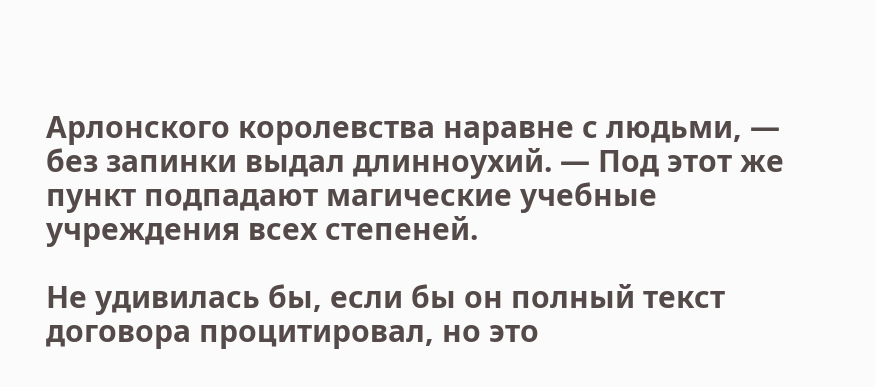Арлонского королевства наравне с людьми, — без запинки выдал длинноухий. — Под этот же пункт подпадают магические учебные учреждения всех степеней.

Не удивилась бы, если бы он полный текст договора процитировал, но это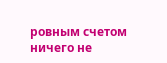ровным счетом ничего не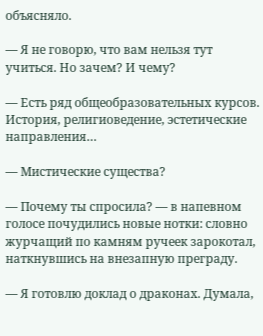объясняло.

— Я не говорю, что вам нельзя тут учиться. Но зачем? И чему?

— Есть ряд общеобразовательных курсов. История, религиоведение, эстетические направления…

— Мистические существа?

— Почему ты спросила? — в напевном голосе почудились новые нотки: словно журчащий по камням ручеек зарокотал, наткнувшись на внезапную преграду.

— Я готовлю доклад о драконах. Думала,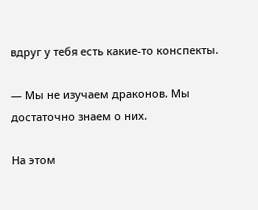вдруг у тебя есть какие-то конспекты.

— Мы не изучаем драконов. Мы достаточно знаем о них.

На этом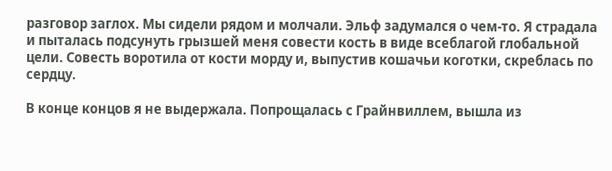разговор заглох. Мы сидели рядом и молчали. Эльф задумался о чем-то. Я страдала и пыталась подсунуть грызшей меня совести кость в виде всеблагой глобальной цели. Совесть воротила от кости морду и, выпустив кошачьи коготки, скреблась по сердцу.

В конце концов я не выдержала. Попрощалась с Грайнвиллем, вышла из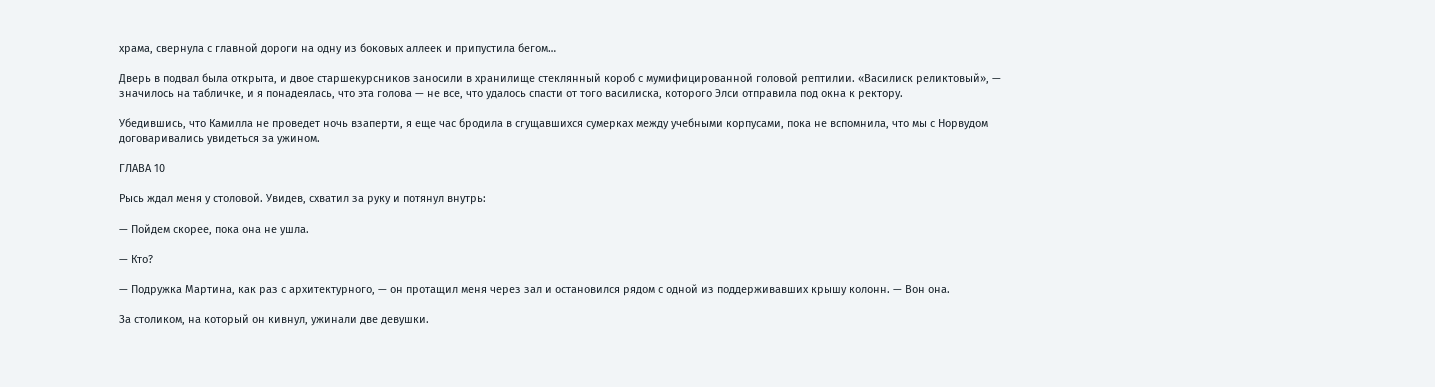храма, свернула с главной дороги на одну из боковых аллеек и припустила бегом…

Дверь в подвал была открыта, и двое старшекурсников заносили в хранилище стеклянный короб с мумифицированной головой рептилии. «Василиск реликтовый», — значилось на табличке, и я понадеялась, что эта голова — не все, что удалось спасти от того василиска, которого Элси отправила под окна к ректору.

Убедившись, что Камилла не проведет ночь взаперти, я еще час бродила в сгущавшихся сумерках между учебными корпусами, пока не вспомнила, что мы с Норвудом договаривались увидеться за ужином.

ГЛАВА 10

Рысь ждал меня у столовой. Увидев, схватил за руку и потянул внутрь:

— Пойдем скорее, пока она не ушла.

— Кто?

— Подружка Мартина, как раз с архитектурного, — он протащил меня через зал и остановился рядом с одной из поддерживавших крышу колонн. — Вон она.

За столиком, на который он кивнул, ужинали две девушки.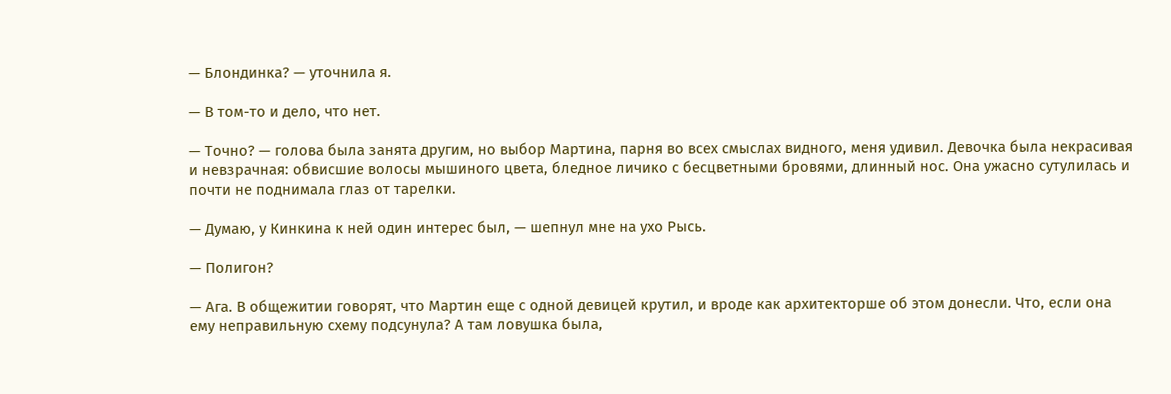— Блондинка? — уточнила я.

— В том-то и дело, что нет.

— Точно? — голова была занята другим, но выбор Мартина, парня во всех смыслах видного, меня удивил. Девочка была некрасивая и невзрачная: обвисшие волосы мышиного цвета, бледное личико с бесцветными бровями, длинный нос. Она ужасно сутулилась и почти не поднимала глаз от тарелки.

— Думаю, у Кинкина к ней один интерес был, — шепнул мне на ухо Рысь.

— Полигон?

— Ага. В общежитии говорят, что Мартин еще с одной девицей крутил, и вроде как архитекторше об этом донесли. Что, если она ему неправильную схему подсунула? А там ловушка была,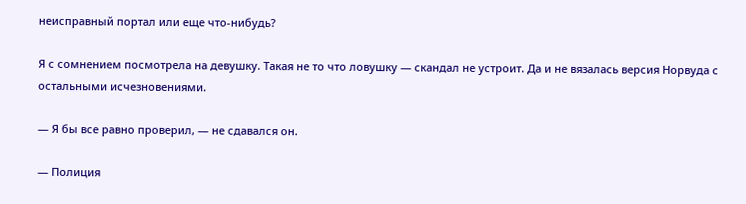неисправный портал или еще что-нибудь?

Я с сомнением посмотрела на девушку. Такая не то что ловушку — скандал не устроит. Да и не вязалась версия Норвуда с остальными исчезновениями.

— Я бы все равно проверил, — не сдавался он.

— Полиция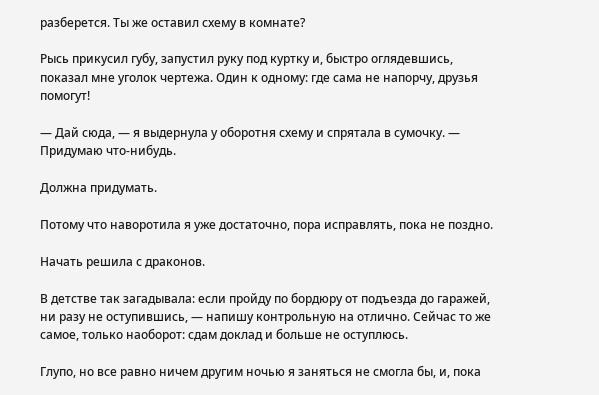разберется. Ты же оставил схему в комнате?

Рысь прикусил губу, запустил руку под куртку и, быстро оглядевшись, показал мне уголок чертежа. Один к одному: где сама не напорчу, друзья помогут!

— Дай сюда, — я выдернула у оборотня схему и спрятала в сумочку. — Придумаю что-нибудь.

Должна придумать.

Потому что наворотила я уже достаточно, пора исправлять, пока не поздно.

Начать решила с драконов.

В детстве так загадывала: если пройду по бордюру от подъезда до гаражей, ни разу не оступившись, — напишу контрольную на отлично. Сейчас то же самое, только наоборот: сдам доклад и больше не оступлюсь.

Глупо, но все равно ничем другим ночью я заняться не смогла бы, и, пока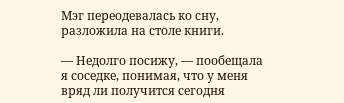Мэг переодевалась ко сну, разложила на столе книги.

— Недолго посижу, — пообещала я соседке, понимая, что у меня вряд ли получится сегодня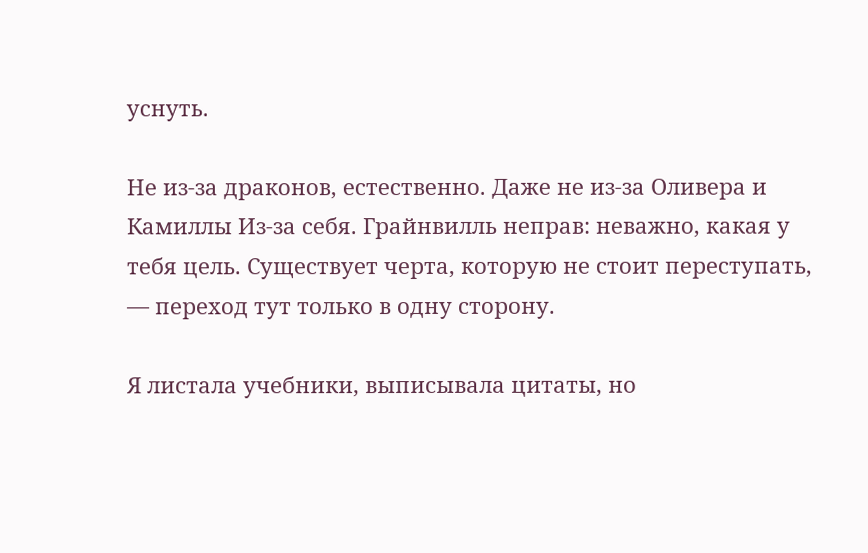уснуть.

Не из-за драконов, естественно. Даже не из-за Оливера и Камиллы Из-за себя. Грайнвилль неправ: неважно, какая у тебя цель. Существует черта, которую не стоит переступать, — переход тут только в одну сторону.

Я листала учебники, выписывала цитаты, но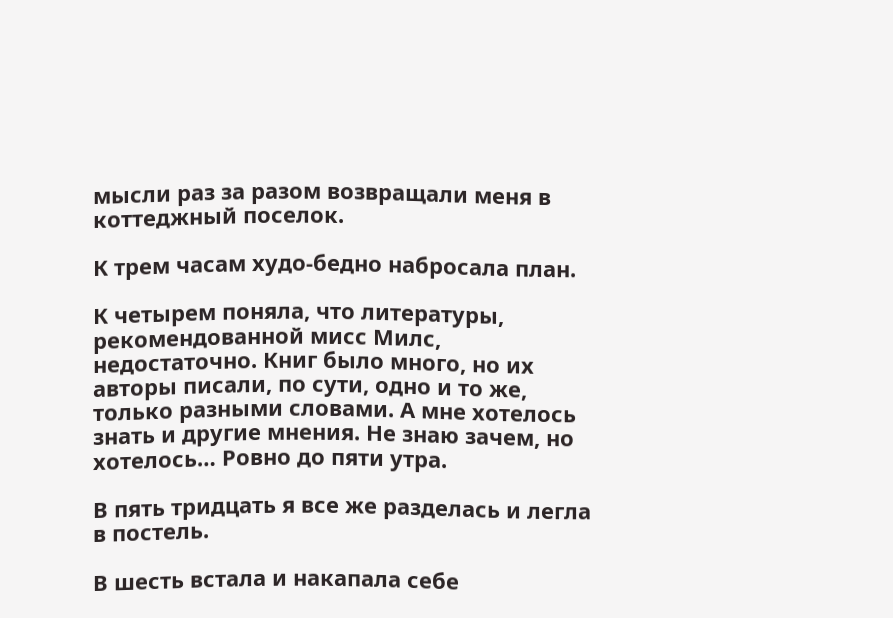мысли раз за разом возвращали меня в коттеджный поселок.

К трем часам худо-бедно набросала план.

К четырем поняла, что литературы, рекомендованной мисс Милс, недостаточно. Книг было много, но их авторы писали, по сути, одно и то же, только разными словами. А мне хотелось знать и другие мнения. Не знаю зачем, но хотелось… Ровно до пяти утра.

В пять тридцать я все же разделась и легла в постель.

В шесть встала и накапала себе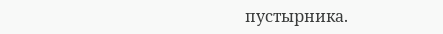пустырника.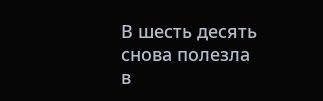В шесть десять снова полезла в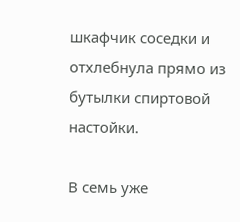шкафчик соседки и отхлебнула прямо из бутылки спиртовой настойки.

В семь уже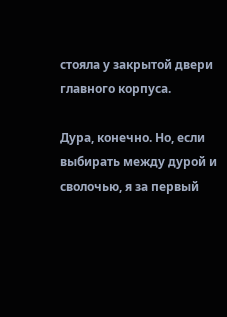стояла у закрытой двери главного корпуса.

Дура, конечно. Но, если выбирать между дурой и сволочью, я за первый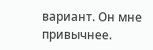вариант. Он мне привычнее.